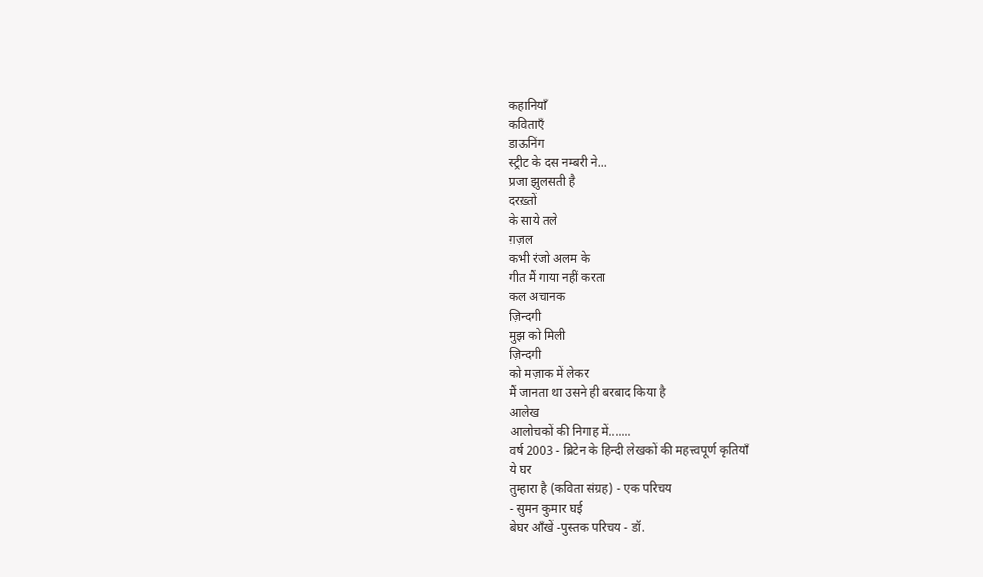कहानियाँ
कविताएँ
डाऊनिंग
स्ट्रीट के दस नम्बरी ने...
प्रजा झुलसती है
दरख़्तों
के साये तले
ग़ज़ल
कभी रंजो अलम के
गीत मैं गाया नहीं करता
कल अचानक
ज़िन्दगी
मुझ को मिली
ज़िन्दगी
को मज़ाक में लेकर
मैं जानता था उसने ही बरबाद किया है
आलेख
आलोचकों की निगाह में.......
वर्ष 2003 - ब्रिटेन के हिन्दी लेखकों की महत्त्वपूर्ण कृतियाँ
ये घर
तुम्हारा है (कविता संग्रह) - एक परिचय
- सुमन कुमार घई
बेघर आँखें -पुस्तक परिचय - डॉ.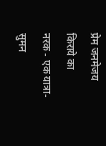प्रेम जनमेजय
किराये का
नरक - एक यात्रा- सुमन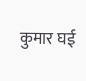कुमार घई